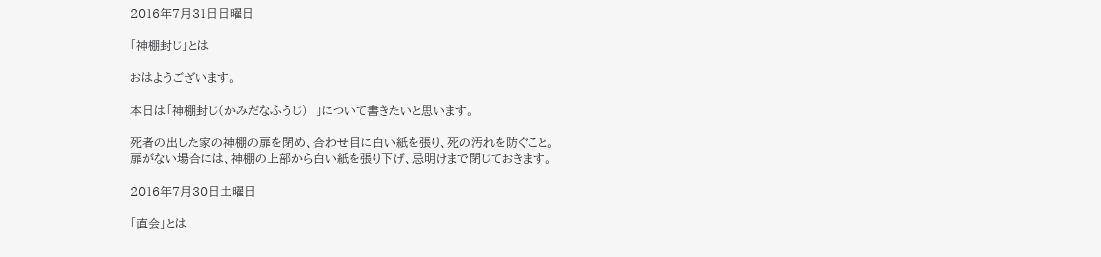2016年7月31日日曜日

「神棚封じ」とは

おはようございます。

本日は「神棚封じ(かみだなふうじ)  」について書きたいと思います。

死者の出した家の神棚の扉を閉め、合わせ目に白い紙を張り、死の汚れを防ぐこと。
扉がない場合には、神棚の上部から白い紙を張り下げ、忌明けまで閉じておきます。

2016年7月30日土曜日

「直会」とは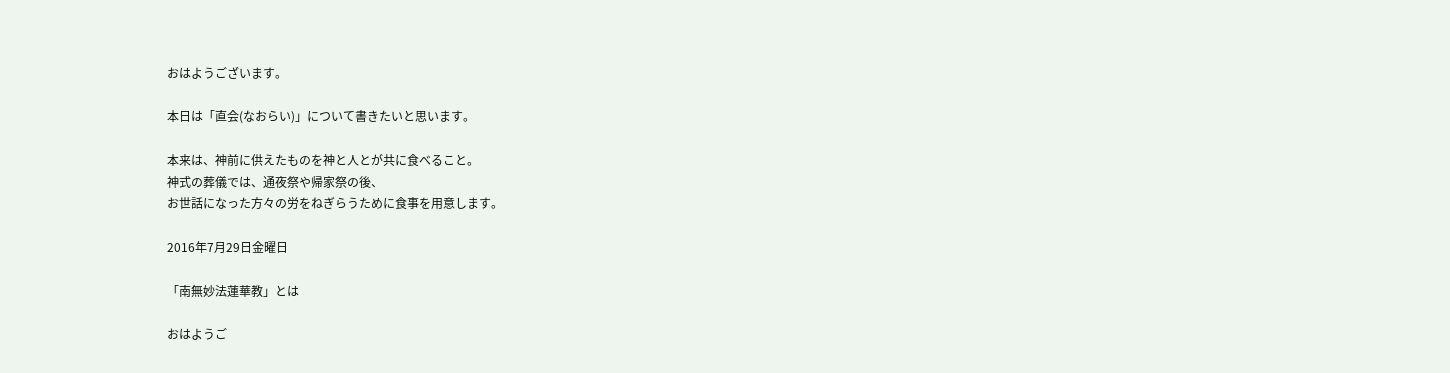おはようございます。

本日は「直会(なおらい)」について書きたいと思います。

本来は、神前に供えたものを神と人とが共に食べること。
神式の葬儀では、通夜祭や帰家祭の後、
お世話になった方々の労をねぎらうために食事を用意します。

2016年7月29日金曜日

「南無妙法蓮華教」とは

おはようご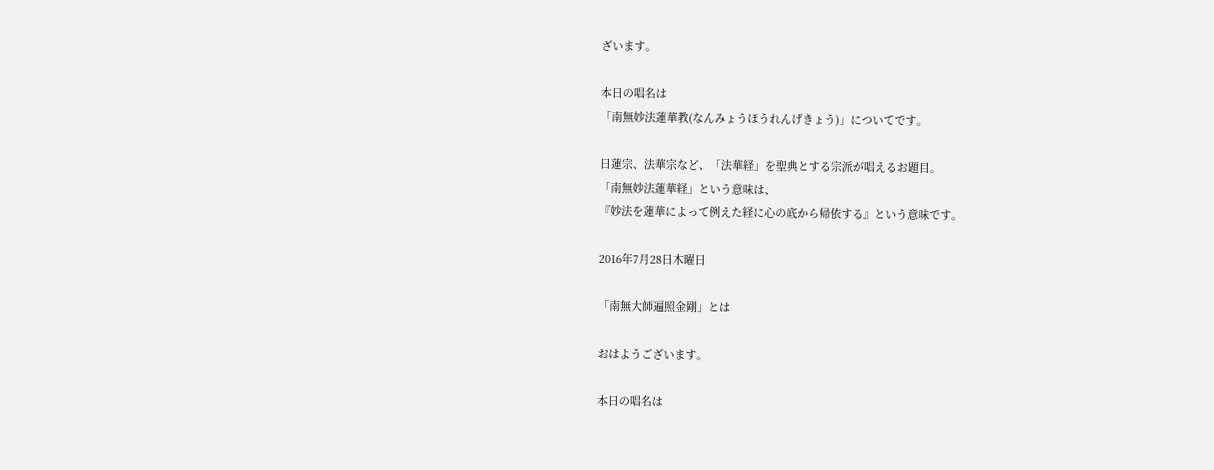ざいます。

本日の唱名は
「南無妙法蓮華教(なんみょうほうれんげきょう)」についてです。

日蓮宗、法華宗など、「法華経」を聖典とする宗派が唱えるお題目。
「南無妙法蓮華経」という意味は、
『妙法を蓮華によって例えた経に心の底から帰依する』という意味です。

2016年7月28日木曜日

「南無大師遍照金剛」とは

おはようございます。

本日の唱名は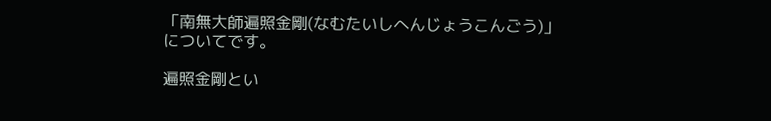「南無大師遍照金剛(なむたいしへんじょうこんごう)」についてです。

遍照金剛とい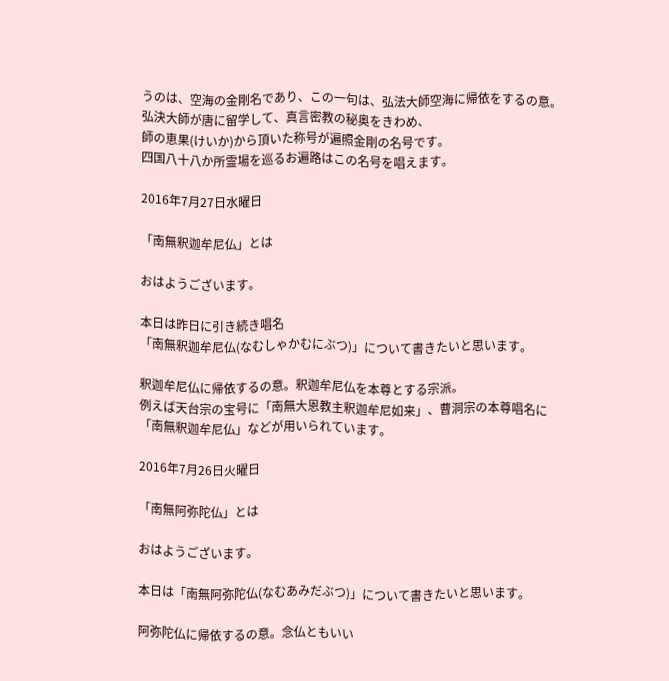うのは、空海の金剛名であり、この一句は、弘法大師空海に帰依をするの意。
弘決大師が唐に留学して、真言密教の秘奥をきわめ、
師の恵果(けいか)から頂いた称号が遍照金剛の名号です。
四国八十八か所霊場を巡るお遍路はこの名号を唱えます。

2016年7月27日水曜日

「南無釈迦牟尼仏」とは

おはようございます。

本日は昨日に引き続き唱名
「南無釈迦牟尼仏(なむしゃかむにぶつ)」について書きたいと思います。

釈迦牟尼仏に帰依するの意。釈迦牟尼仏を本尊とする宗派。
例えば天台宗の宝号に「南無大恩教主釈迦牟尼如来」、曹洞宗の本尊唱名に
「南無釈迦牟尼仏」などが用いられています。

2016年7月26日火曜日

「南無阿弥陀仏」とは

おはようございます。

本日は「南無阿弥陀仏(なむあみだぶつ)」について書きたいと思います。

阿弥陀仏に帰依するの意。念仏ともいい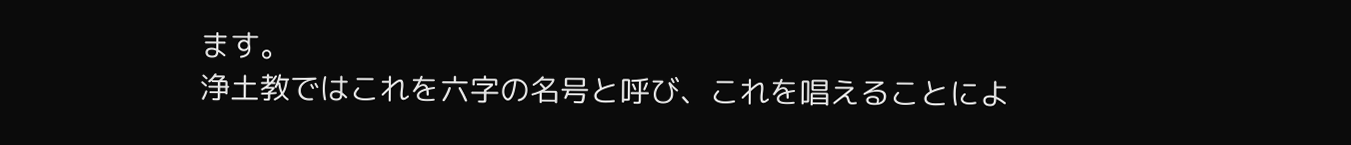ます。
浄土教ではこれを六字の名号と呼び、これを唱えることによ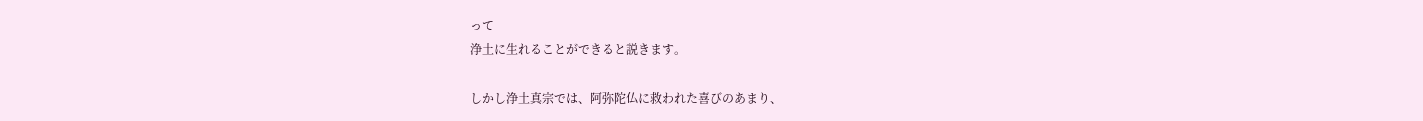って
浄土に生れることができると説きます。

しかし浄土真宗では、阿弥陀仏に救われた喜びのあまり、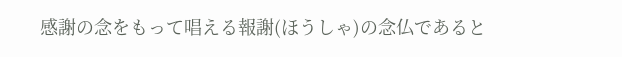感謝の念をもって唱える報謝(ほうしゃ)の念仏であると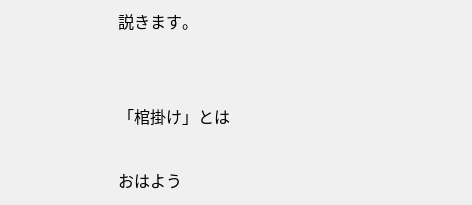説きます。


「棺掛け」とは

おはよう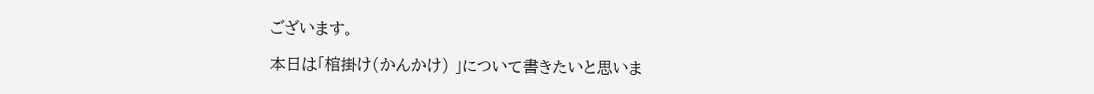ございます。

本日は「棺掛け(かんかけ) 」について書きたいと思いま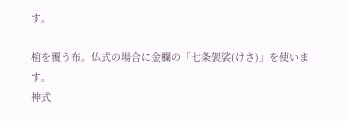す。

棺を覆う布。仏式の場合に金欄の「七条袈裟(けさ)」を使います。
神式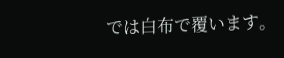では白布で覆います。